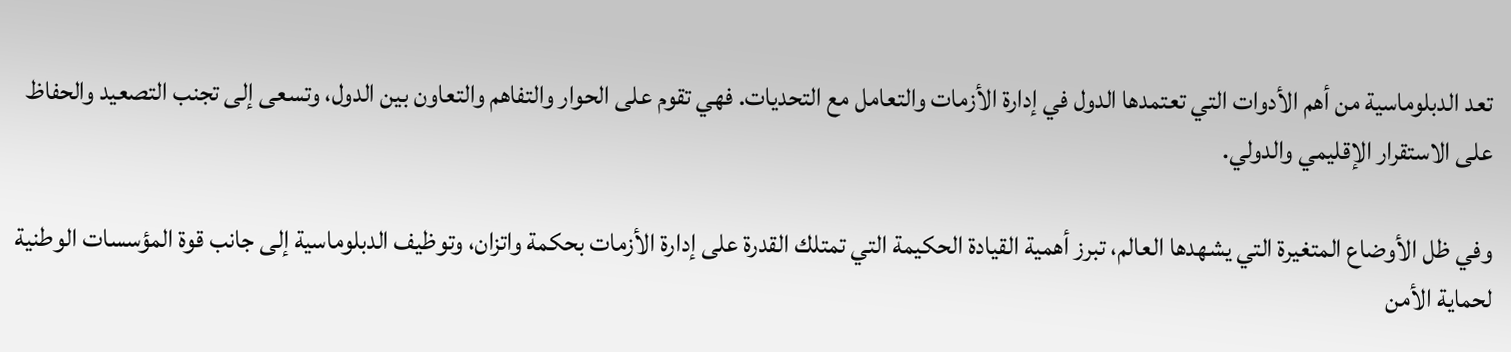تعد الدبلوماسية من أهم الأدوات التي تعتمدها الدول في إدارة الأزمات والتعامل مع التحديات. فهي تقوم على الحوار والتفاهم والتعاون بين الدول، وتسعى إلى تجنب التصعيد والحفاظ على الاستقرار الإقليمي والدولي.

وفي ظل الأوضاع المتغيرة التي يشهدها العالم، تبرز أهمية القيادة الحكيمة التي تمتلك القدرة على إدارة الأزمات بحكمة واتزان، وتوظيف الدبلوماسية إلى جانب قوة المؤسسات الوطنية لحماية الأمن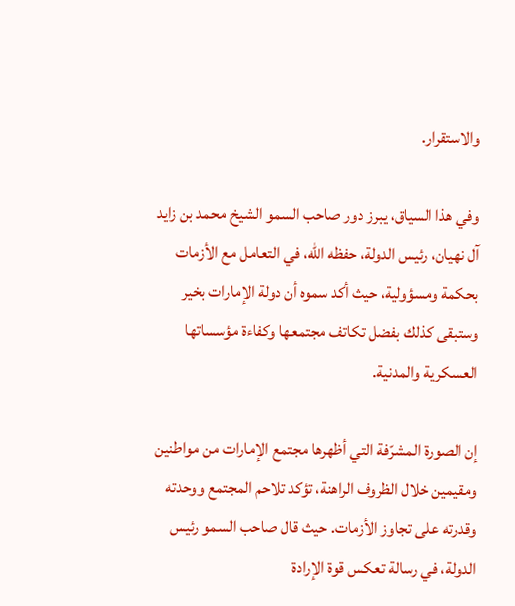والاستقرار.

وفي هذا السياق، يبرز دور صاحب السمو الشيخ محمد بن زايد آل نهيان، رئيس الدولة، حفظه الله، في التعامل مع الأزمات بحكمة ومسؤولية، حيث أكد سموه أن دولة الإمارات بخير وستبقى كذلك بفضل تكاتف مجتمعها وكفاءة مؤسساتها العسكرية والمدنية.

إن الصورة المشرّفة التي أظهرها مجتمع الإمارات من مواطنين ومقيمين خلال الظروف الراهنة، تؤكد تلاحم المجتمع ووحدته وقدرته على تجاوز الأزمات. حيث قال صاحب السمو رئيس الدولة، في رسالة تعكس قوة الإرادة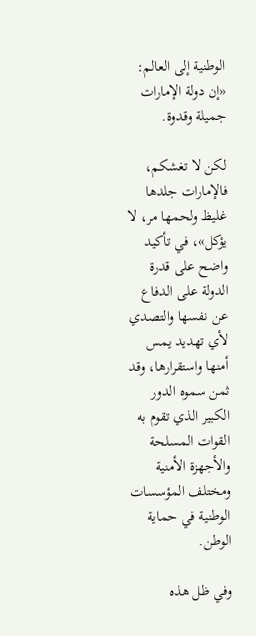الوطنية إلى العالم: «إن دولة الإمارات جميلة وقدوة.

لكن لا تغشكم، فالإمارات جلدها غليظ ولحمها مر، لا يؤكل»، في تأكيد واضح على قدرة الدولة على الدفاع عن نفسها والتصدي لأي تهديد يمس أمنها واستقرارها، وقد ثمن سموه الدور الكبير الذي تقوم به القوات المسلحة والأجهزة الأمنية ومختلف المؤسسات الوطنية في حماية الوطن.

وفي ظل هذه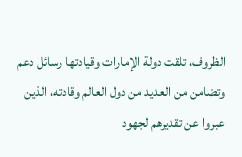الظروف، تلقت دولة الإمارات وقيادتها رسائل دعم وتضامن من العديد من دول العالم وقادته، الذين عبروا عن تقديرهم لجهود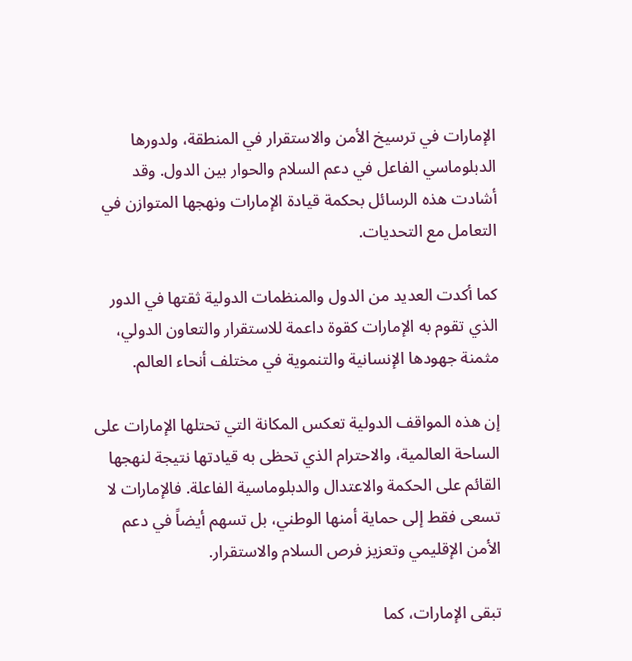الإمارات في ترسيخ الأمن والاستقرار في المنطقة، ولدورها الدبلوماسي الفاعل في دعم السلام والحوار بين الدول. وقد أشادت هذه الرسائل بحكمة قيادة الإمارات ونهجها المتوازن في التعامل مع التحديات.

كما أكدت العديد من الدول والمنظمات الدولية ثقتها في الدور الذي تقوم به الإمارات كقوة داعمة للاستقرار والتعاون الدولي، مثمنة جهودها الإنسانية والتنموية في مختلف أنحاء العالم.

إن هذه المواقف الدولية تعكس المكانة التي تحتلها الإمارات على الساحة العالمية، والاحترام الذي تحظى به قيادتها نتيجة لنهجها القائم على الحكمة والاعتدال والدبلوماسية الفاعلة. فالإمارات لا تسعى فقط إلى حماية أمنها الوطني، بل تسهم أيضاً في دعم الأمن الإقليمي وتعزيز فرص السلام والاستقرار.

تبقى الإمارات، كما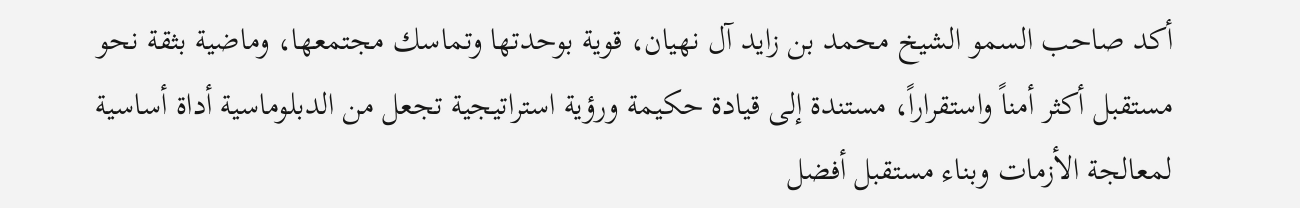أكد صاحب السمو الشيخ محمد بن زايد آل نهيان، قوية بوحدتها وتماسك مجتمعها، وماضية بثقة نحو مستقبل أكثر أمناً واستقراراً، مستندة إلى قيادة حكيمة ورؤية استراتيجية تجعل من الدبلوماسية أداة أساسية لمعالجة الأزمات وبناء مستقبل أفضل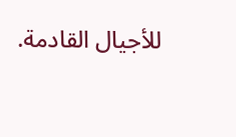للأجيال القادمة.